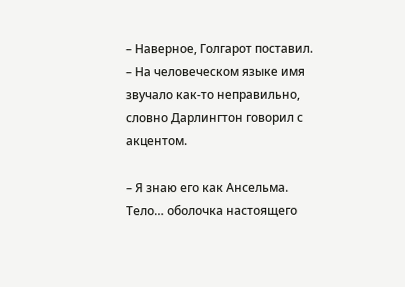– Наверное, Голгарот поставил. – На человеческом языке имя звучало как-то неправильно, словно Дарлингтон говорил с акцентом.

– Я знаю его как Ансельма. Тело… оболочка настоящего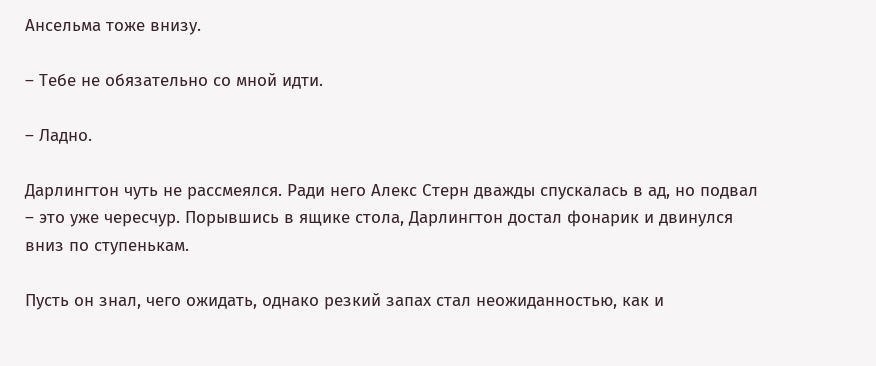Ансельма тоже внизу.

– Тебе не обязательно со мной идти.

– Ладно.

Дарлингтон чуть не рассмеялся. Ради него Алекс Стерн дважды спускалась в ад, но подвал – это уже чересчур. Порывшись в ящике стола, Дарлингтон достал фонарик и двинулся вниз по ступенькам.

Пусть он знал, чего ожидать, однако резкий запах стал неожиданностью, как и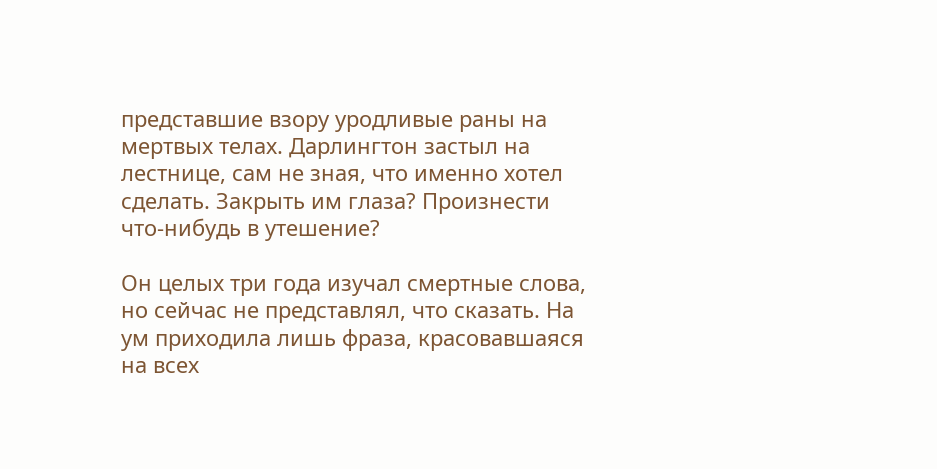представшие взору уродливые раны на мертвых телах. Дарлингтон застыл на лестнице, сам не зная, что именно хотел сделать. Закрыть им глаза? Произнести что-нибудь в утешение?

Он целых три года изучал смертные слова, но сейчас не представлял, что сказать. На ум приходила лишь фраза, красовавшаяся на всех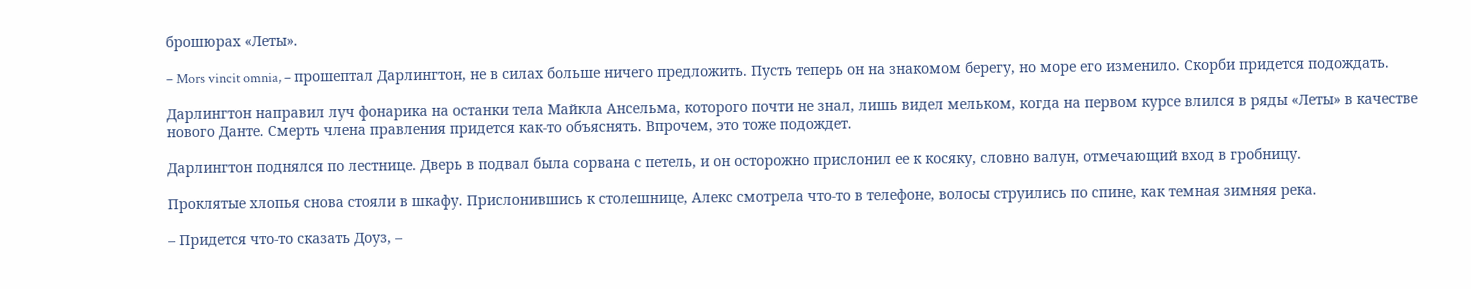брошюрах «Леты».

– Mors vincit omnia, – прошептал Дарлингтон, не в силах больше ничего предложить. Пусть теперь он на знакомом берегу, но море его изменило. Скорби придется подождать.

Дарлингтон направил луч фонарика на останки тела Майкла Ансельма, которого почти не знал, лишь видел мельком, когда на первом курсе влился в ряды «Леты» в качестве нового Данте. Смерть члена правления придется как-то объяснять. Впрочем, это тоже подождет.

Дарлингтон поднялся по лестнице. Дверь в подвал была сорвана с петель, и он осторожно прислонил ее к косяку, словно валун, отмечающий вход в гробницу.

Проклятые хлопья снова стояли в шкафу. Прислонившись к столешнице, Алекс смотрела что-то в телефоне, волосы струились по спине, как темная зимняя река.

– Придется что-то сказать Доуз, –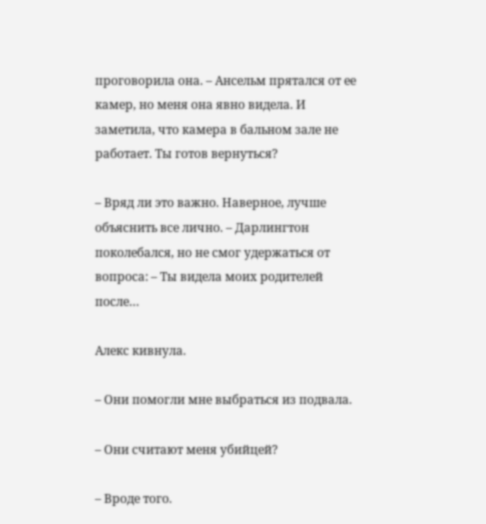проговорила она. – Ансельм прятался от ее камер, но меня она явно видела. И заметила, что камера в бальном зале не работает. Ты готов вернуться?

– Вряд ли это важно. Наверное, лучше объяснить все лично. – Дарлингтон поколебался, но не смог удержаться от вопроса: – Ты видела моих родителей после…

Алекс кивнула.

– Они помогли мне выбраться из подвала.

– Они считают меня убийцей?

– Вроде того.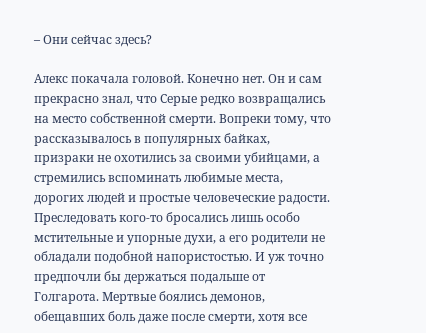– Они сейчас здесь?

Алекс покачала головой. Конечно нет. Он и сам прекрасно знал, что Серые редко возвращались на место собственной смерти. Вопреки тому, что рассказывалось в популярных байках, призраки не охотились за своими убийцами, а стремились вспоминать любимые места, дорогих людей и простые человеческие радости. Преследовать кого-то бросались лишь особо мстительные и упорные духи, а его родители не обладали подобной напористостью. И уж точно предпочли бы держаться подальше от Голгарота. Мертвые боялись демонов, обещавших боль даже после смерти, хотя все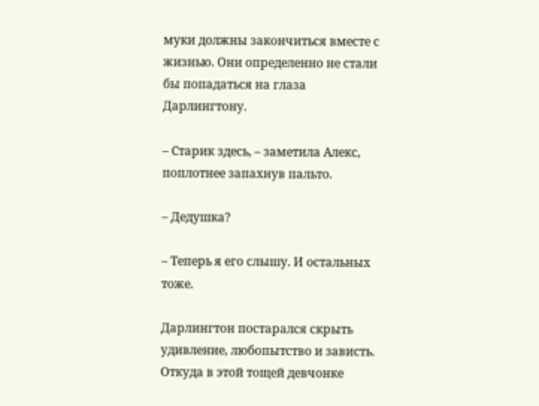муки должны закончиться вместе с жизнью. Они определенно не стали бы попадаться на глаза Дарлингтону.

– Старик здесь, – заметила Алекс, поплотнее запахнув пальто.

– Дедушка?

– Теперь я его слышу. И остальных тоже.

Дарлингтон постарался скрыть удивление, любопытство и зависть. Откуда в этой тощей девчонке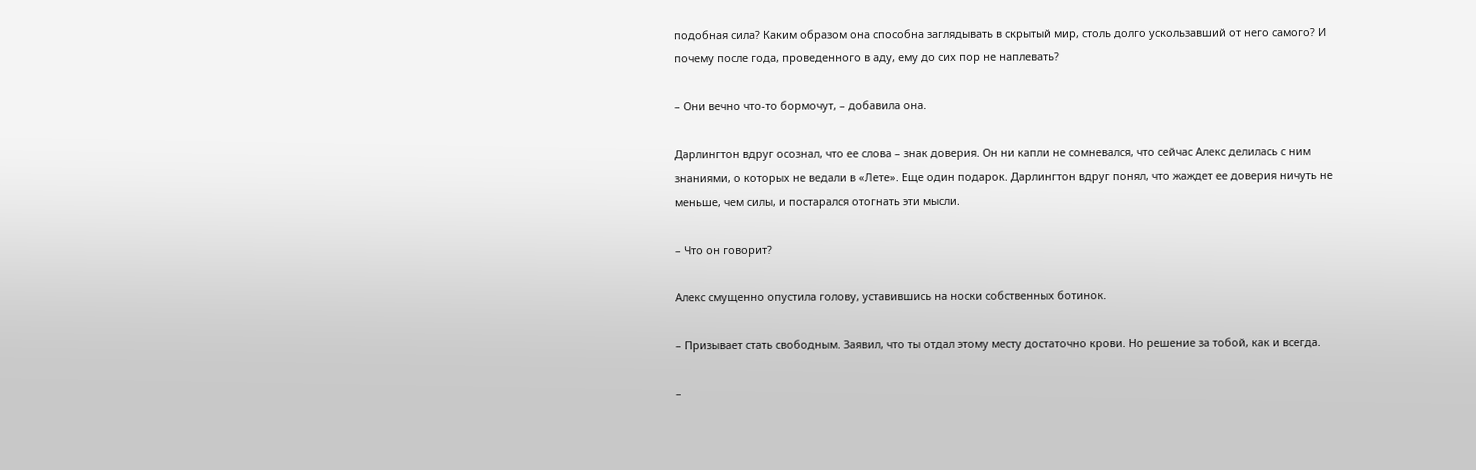подобная сила? Каким образом она способна заглядывать в скрытый мир, столь долго ускользавший от него самого? И почему после года, проведенного в аду, ему до сих пор не наплевать?

– Они вечно что-то бормочут, – добавила она.

Дарлингтон вдруг осознал, что ее слова – знак доверия. Он ни капли не сомневался, что сейчас Алекс делилась с ним знаниями, о которых не ведали в «Лете». Еще один подарок. Дарлингтон вдруг понял, что жаждет ее доверия ничуть не меньше, чем силы, и постарался отогнать эти мысли.

– Что он говорит?

Алекс смущенно опустила голову, уставившись на носки собственных ботинок.

– Призывает стать свободным. Заявил, что ты отдал этому месту достаточно крови. Но решение за тобой, как и всегда.

–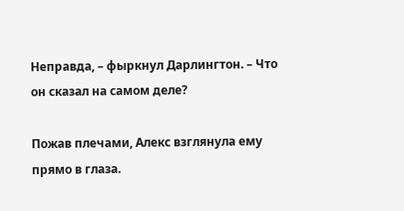Неправда, – фыркнул Дарлингтон. – Что он сказал на самом деле?

Пожав плечами, Алекс взглянула ему прямо в глаза.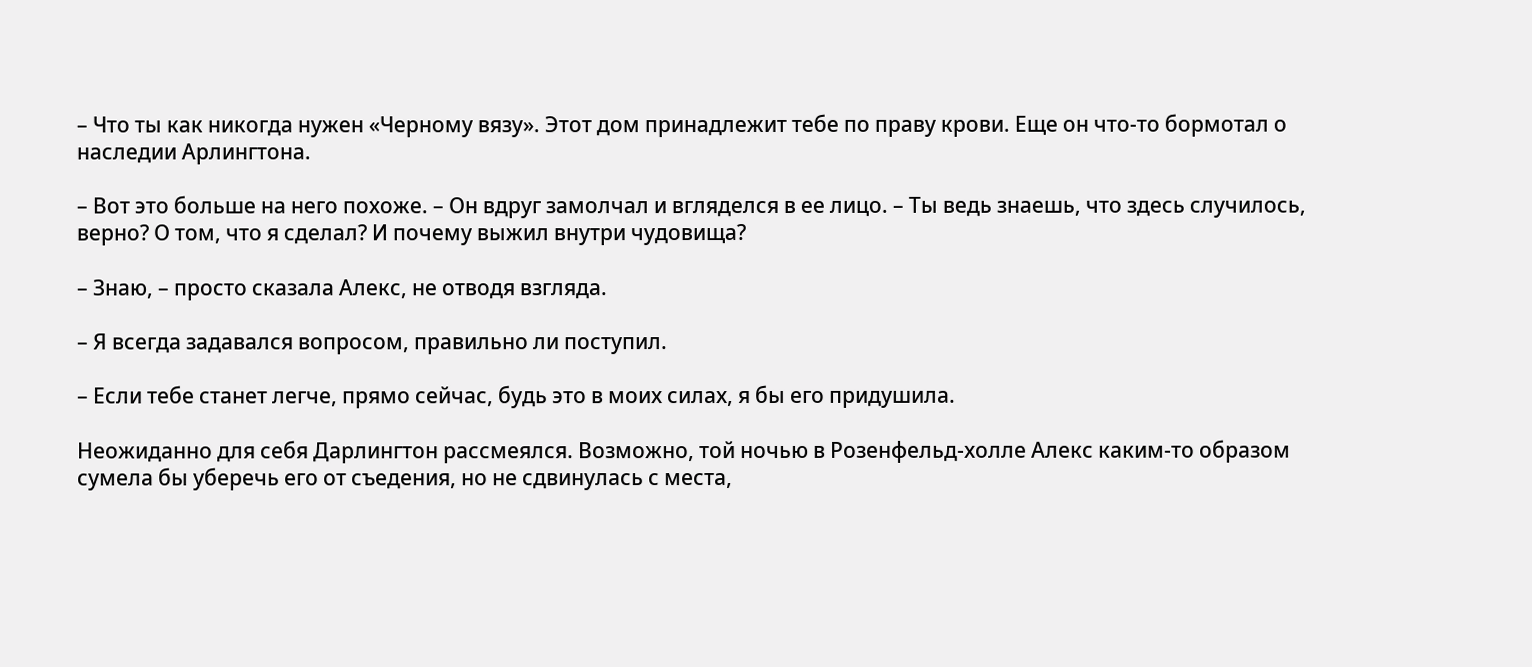– Что ты как никогда нужен «Черному вязу». Этот дом принадлежит тебе по праву крови. Еще он что-то бормотал о наследии Арлингтона.

– Вот это больше на него похоже. – Он вдруг замолчал и вгляделся в ее лицо. – Ты ведь знаешь, что здесь случилось, верно? О том, что я сделал? И почему выжил внутри чудовища?

– Знаю, – просто сказала Алекс, не отводя взгляда.

– Я всегда задавался вопросом, правильно ли поступил.

– Если тебе станет легче, прямо сейчас, будь это в моих силах, я бы его придушила.

Неожиданно для себя Дарлингтон рассмеялся. Возможно, той ночью в Розенфельд-холле Алекс каким-то образом сумела бы уберечь его от съедения, но не сдвинулась с места,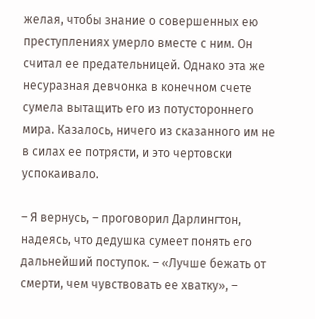желая, чтобы знание о совершенных ею преступлениях умерло вместе с ним. Он считал ее предательницей. Однако эта же несуразная девчонка в конечном счете сумела вытащить его из потустороннего мира. Казалось, ничего из сказанного им не в силах ее потрясти, и это чертовски успокаивало.

– Я вернусь, – проговорил Дарлингтон, надеясь, что дедушка сумеет понять его дальнейший поступок. – «Лучше бежать от смерти, чем чувствовать ее хватку», –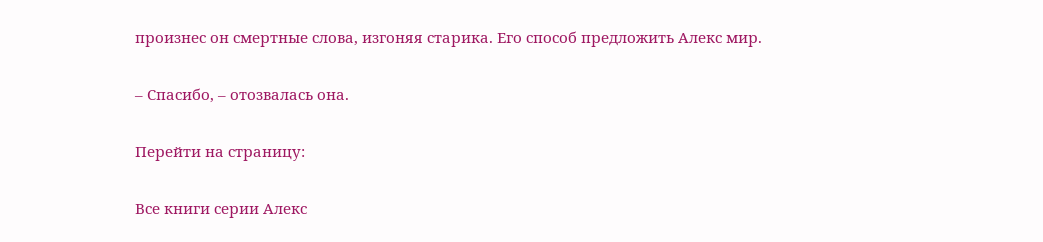произнес он смертные слова, изгоняя старика. Его способ предложить Алекс мир.

– Спасибо, – отозвалась она.

Перейти на страницу:

Все книги серии Алекс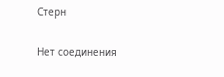Стерн

Нет соединения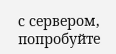с сервером, попробуйте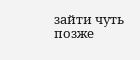зайти чуть позже